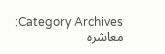Category Archives: معاشرہ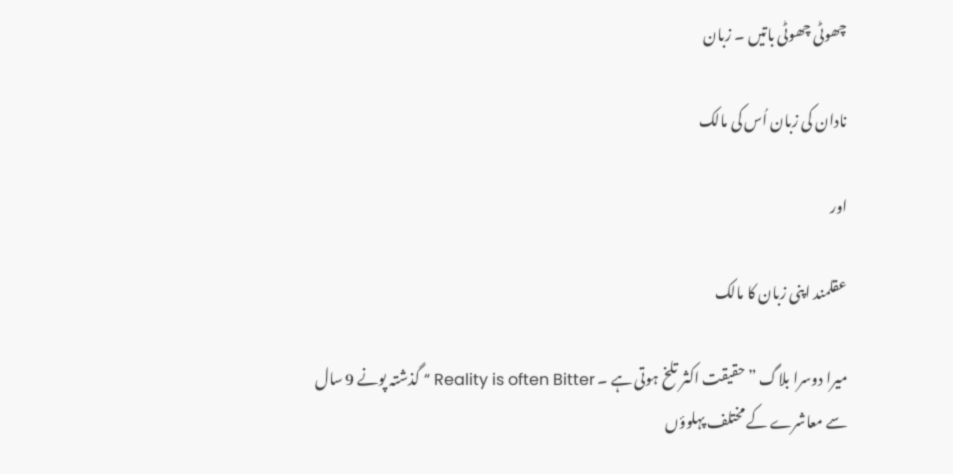چھوٹی چھوٹی باتیں ۔ زبان

نادان کی زبان اُس کی مالک

اور

عقلمند اپنی زبان کا مالک

میرا دوسرا بلاگ ”حقیقت اکثر تلخ ہوتی ہے ۔ Reality is often Bitter “ گذشتہ پونے 9 سال سے معاشرے کے مختلف پہلوؤں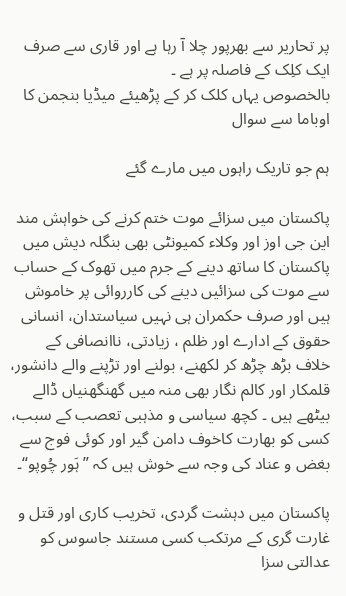پر تحاریر سے بھرپور چلا آ رہا ہے اور قاری سے صرف ایک کلِک کے فاصلہ پر ہے ۔
بالخصوص یہاں کلک کر کے پڑھیئے میڈیا بنجمن کا اوباما سے سوال

ہم جو تاریک راہوں میں مارے گئے

پاکستان میں سزائے موت ختم کرنے کی خواہش مند این جی اوز اور وکلاء کمیونٹی بھی بنگلہ دیش میں پاکستان کا ساتھ دینے کے جرم میں تھوک کے حساب سے موت کی سزائیں دینے کی کارروائی پر خاموش ہیں اور صرف حکمران ہی نہیں سیاستدان، انسانی حقوق کے ادارے اور ظلم ، زیادتی، ناانصافی کے خلاف بڑھ چڑھ کر لکھنے، بولنے اور تڑپنے والے دانشور، قلمکار اور کالم نگار بھی منہ میں گھنگھنیاں ڈالے بیٹھے ہیں ۔ کچھ سیاسی و مذہبی تعصب کے سبب، کسی کو بھارت کاخوف دامن گیر اور کوئی فوج سے بغض و عناد کی وجہ سے خوش ہیں کہ ”ہَور چُوپو“۔

پاکستان میں دہشت گردی، تخریب کاری اور قتل و غارت گری کے مرتکب کسی مستند جاسوس کو عدالتی سزا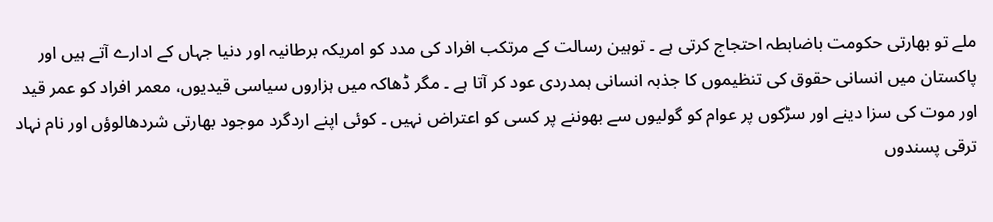ملے تو بھارتی حکومت باضابطہ احتجاج کرتی ہے ۔ توہین رسالت کے مرتکب افراد کی مدد کو امریکہ برطانیہ اور دنیا جہاں کے ادارے آتے ہیں اور پاکستان میں انسانی حقوق کی تنظیموں کا جذبہ انسانی ہمدردی عود کر آتا ہے ۔ مگر ڈھاکہ میں ہزاروں سیاسی قیدیوں، معمر افراد کو عمر قید اور موت کی سزا دینے اور سڑکوں پر عوام کو گولیوں سے بھوننے پر کسی کو اعتراض نہیں ۔ کوئی اپنے اردگرد موجود بھارتی شردھالوؤں اور نام نہاد ترقی پسندوں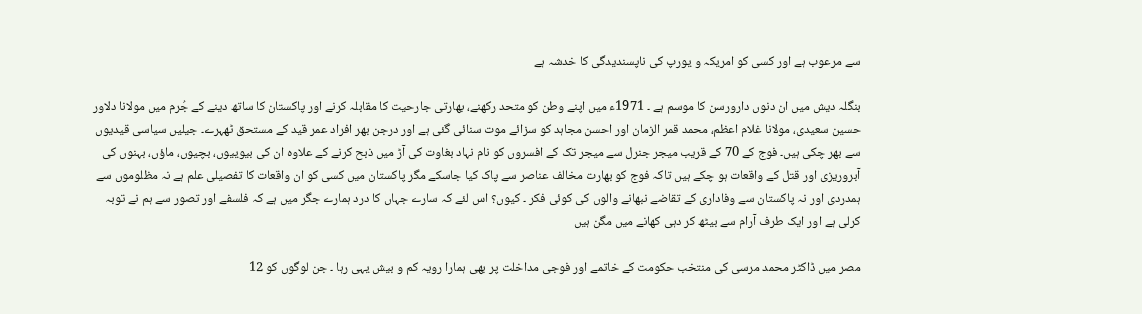سے مرعوب ہے اور کسی کو امریکہ و یورپ کی ناپسندیدگی کا خدشہ ہے

بنگلہ دیش میں ان دنوں دارورسن کا موسم ہے ۔ 1971ء میں اپنے وطن کو متحد رکھنے، بھارتی جارحیت کا مقابلہ کرنے اور پاکستان کا ساتھ دینے کے جُرم میں مولانا دلاور حسین سعیدی، مولانا غلام اعظم، محمد قمر الزمان اور احسن مجاہد کو سزائے موت سنائی گئی ہے اور درجن بھر افراد عمر قید کے مستحق ٹھہرے۔ جیلیں سیاسی قیدیوں سے بھر چکی ہیں۔ فوج کے 70 کے قریب میجر جنرل سے میجر تک کے افسروں کو نام نہاد بغاوت کی آڑ میں ذبح کرنے کے علاوہ ان کی بیوییوں، بچیوں، ماؤں، بہنوں کی آبروریزی اور قتل کے واقعات ہو چکے ہیں تاکہ فوج کو بھارت مخالف عناصر سے پاک کیا جاسکے مگر پاکستان میں کسی کو ان واقعات کا تفصیلی علم ہے نہ مظلوموں سے ہمدردی اور نہ پاکستان سے وفاداری کے تقاضے نبھانے والوں کی کوئی فکر ۔ کیوں؟ اس لئے کہ سارے جہاں کا درد ہمارے جگر میں ہے کہ فلسفے اور تصور سے ہم نے توبہ کرلی ہے اور ایک طرف آرام سے بیٹھ کر دہی کھانے میں مگن ہیں

مصر میں ڈاکٹر محمد مرسی کی منتخب حکومت کے خاتمے اور فوجی مداخلت پر بھی ہمارا رویہ کم و بیش یہی رہا ۔ جن لوگوں کو 12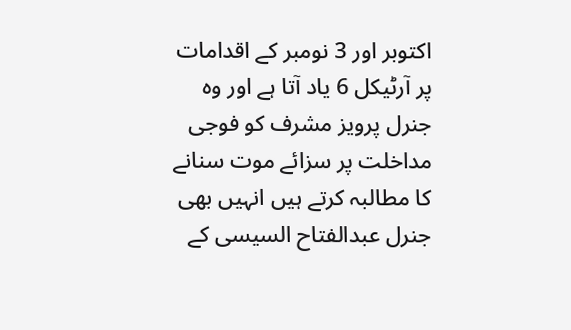اکتوبر اور 3 نومبر کے اقدامات پر آرٹیکل 6 یاد آتا ہے اور وہ جنرل پرویز مشرف کو فوجی مداخلت پر سزائے موت سنانے کا مطالبہ کرتے ہیں انہیں بھی جنرل عبدالفتاح السیسی کے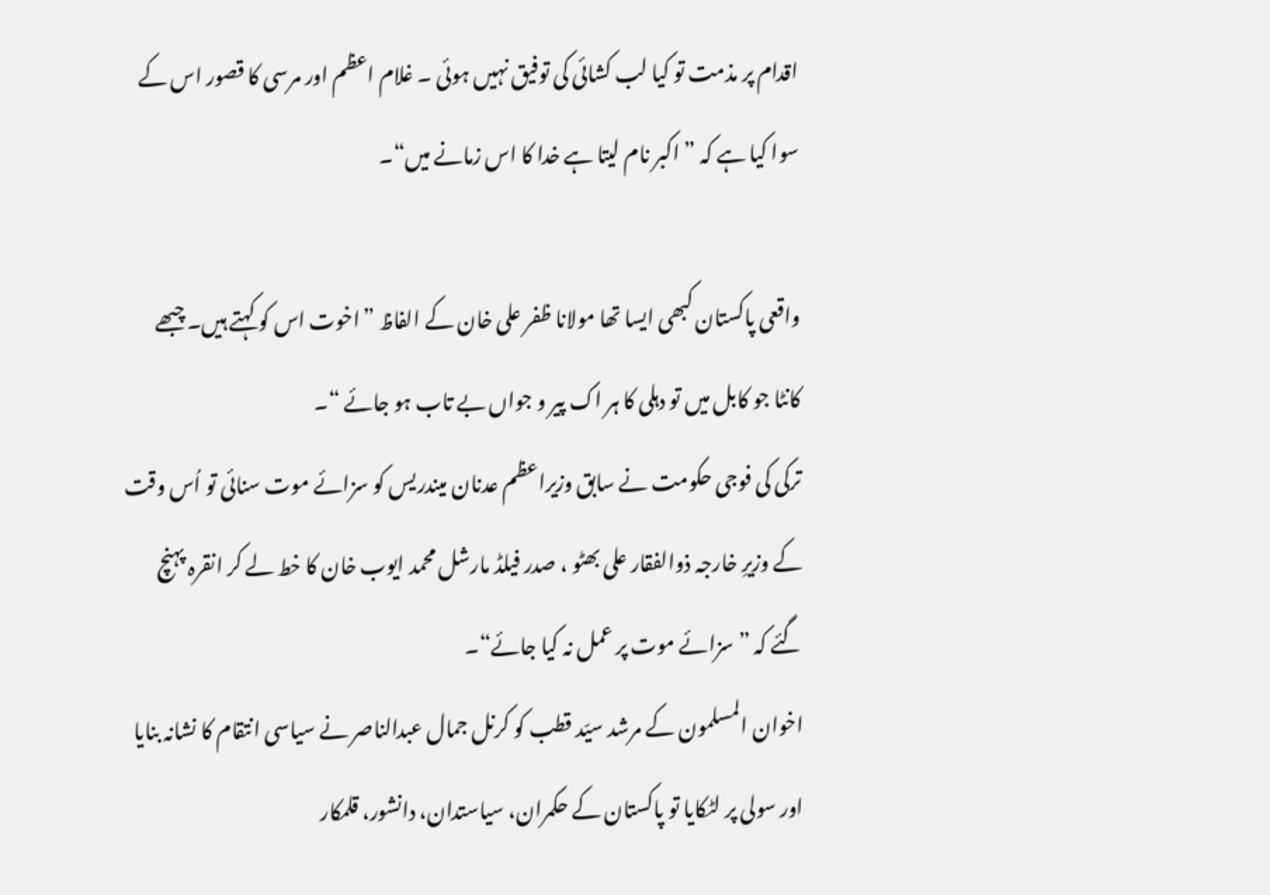اقدام پر مذمت تو کیا لب کشائی کی توفیق نہیں ہوئی ۔ غلام اعظم اور مرسی کا قصور اس کے سوا کیا ہے کہ ” اکبر نام لیتا ہے خدا کا اس زمانے میں“۔

واقعی پاکستان کبھی ایسا تھا مولانا ظفر علی خان کے الفاظ ”اخوت اس کو کہتے ہیں۔ چبھے کانٹا جو کابل میں تو دہلی کا ہر اک پیر و جواں بے تاب ہو جائے “۔
ترکی کی فوجی حکومت نے سابق وزیراعظم عدنان میندریس کو سزائے موت سنائی تو اُس وقت کے وزیرِ خارجہ ذوالفقار علی بھٹو ، صدر فیلڈ مارشل محمد ایوب خان کا خط لے کر انقرہ پہنچ گئے کہ ”سزائے موت پر عمل نہ کیا جائے“۔
اخوان المسلمون کے مرشد سیّد قطب کو کرنل جمال عبدالناصر نے سیاسی انتقام کا نشانہ بنایا اور سولی پر لٹکایا تو پاکستان کے حکمران، سیاستدان، دانشور، قلمکار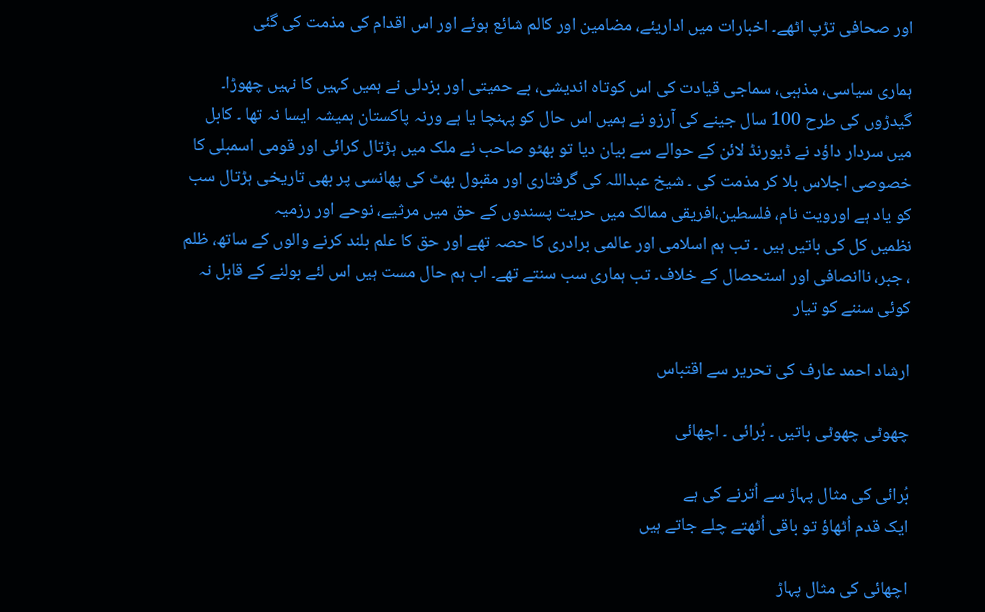اور صحافی تڑپ اٹھے۔ اخبارات میں اداریئے، مضامین اور کالم شائع ہوئے اور اس اقدام کی مذمت کی گئی

ہماری سیاسی، مذہبی، سماجی قیادت کی اس کوتاہ اندیشی، بے حمیتی اور بزدلی نے ہمیں کہیں کا نہیں چھوڑا۔ گیدڑوں کی طرح 100 سال جینے کی آرزو نے ہمیں اس حال کو پہنچا یا ہے ورنہ پاکستان ہمیشہ ایسا نہ تھا ۔ کابل میں سردار داؤد نے ڈیورنڈ لائن کے حوالے سے بیان دیا تو بھٹو صاحب نے ملک میں ہڑتال کرائی اور قومی اسمبلی کا خصوصی اجلاس بلا کر مذمت کی ۔ شیخ عبداللہ کی گرفتاری اور مقبول بھٹ کی پھانسی پر بھی تاریخی ہڑتال سب کو یاد ہے اورویت نام، فلسطین،افریقی ممالک میں حریت پسندوں کے حق میں مرثیے، نوحے اور رزمیہ
نظمیں کل کی باتیں ہیں ۔ تب ہم اسلامی اور عالمی برادری کا حصہ تھے اور حق کا علم بلند کرنے والوں کے ساتھ، ظلم ، جبر، ناانصافی اور استحصال کے خلاف۔ تب ہماری سب سنتے تھے۔ اب ہم حال مست ہیں اس لئے بولنے کے قابل نہ کوئی سننے کو تیار

ارشاد احمد عارف کی تحریر سے اقتباس

چھوٹی چھوٹی باتیں ۔ بُرائی ۔ اچھائی

بُرائی کی مثال پہاڑ سے اُترنے کی ہے
ایک قدم اُٹھاؤ تو باقی اُٹھتے چلے جاتے ہیں

اچھائی کی مثال پہاڑ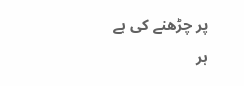پر چڑھنے کی ہے
ہر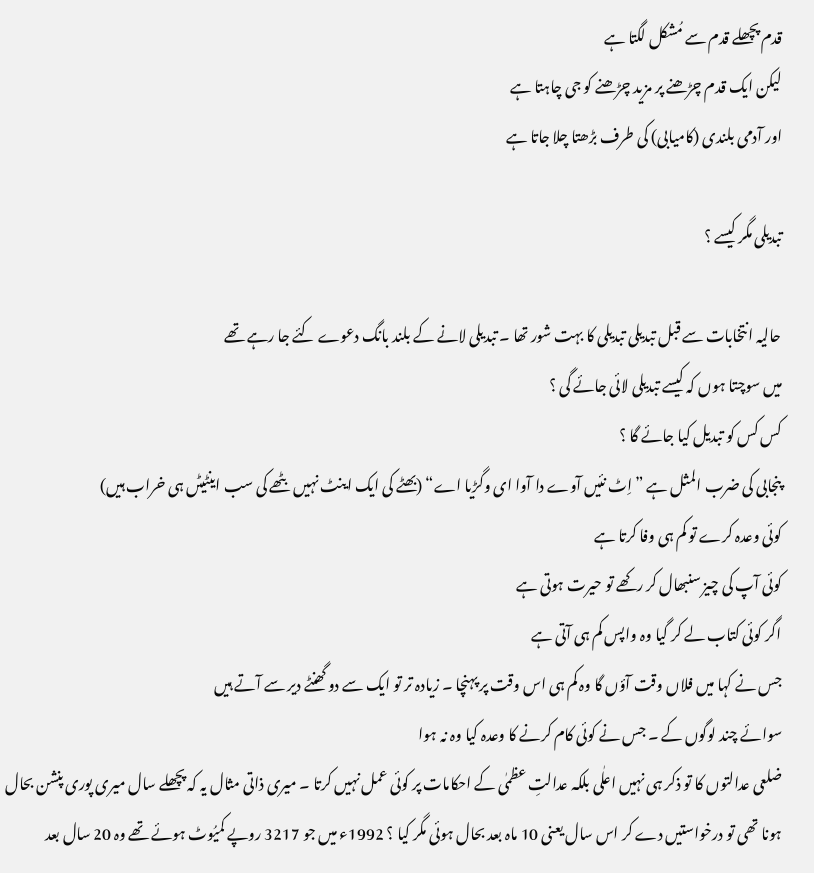قدم پچھلے قدم سے مُشکل لگتا ہے
لیکن ایک قدم چڑھنے پر مزید چڑھنے کو جی چاہتا ہے
اور آدمی بلندی (کامیابی) کی طرف بڑھتا چلا جاتا ہے

تبدیلی مگر کیسے ؟

حالیہ انتخابات سے قبل تبدیلی تبدیلی کا بہت شور تھا ۔ تبدیلی لانے کے بلند بانگ دعوے کئے جا رہے تھے
میں سوچتا ہوں کہ کیسے تبدیلی لائی جائے گی ؟
کس کس کو تبدیل کیا جائے گا ؟
پنجابی کی ضرب المثل ہے ” اِٹ نئیں آوے دا آوا ای وگڑیا اے“ (بھٹے کی ایک اینٹ نہیں بٹھے کی سب اینٹیٹں ہی خراب ہیں)
کوئی وعدہ کرے تو کم ہی وفا کرتا ہے
کوئی آپ کی چیز سنبھال کر رکھے تو حیرت ہوتی ہے
اگر کوئی کتاب لے کر گیا وہ واپس کم ہی آتی ہے
جس نے کہا میں فلاں وقت آؤں گا وہ کم ہی اس وقت پر پہنچا ۔ زیادہ تر تو ایک سے دو گھنٹے دیر سے آتے ہیں
سوائے چند لوگوں کے ۔ جس نے کوئی کام کرنے کا وعدہ کیا وہ نہ ہوا
ضلعی عدالتوں کا تو ذکر ہی نہیں اعلٰی بلکہ عدالتِ عظمٰی کے احکامات پر کوئی عمل نہیں کرتا ۔ میری ذاتی مثال یہ کہ پچھلے سال میری پوری پنشن بحال ہونا تھی تو درخواستیں دے کر اس سال یعنی 10 ماہ بعد بحال ہوئی مگر کیا ؟ 1992ء میں جو 3217 روپے کمیُوٹ ہوئے تھے وہ 20 سال بعد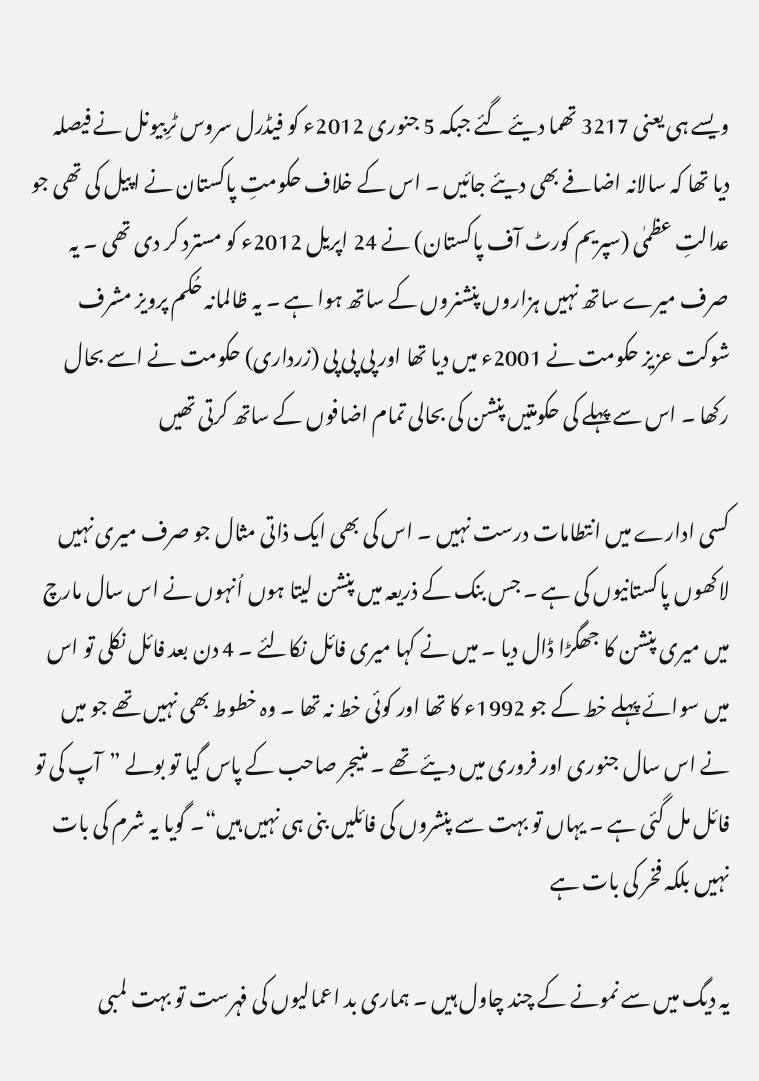ویسے ہی یعنی 3217 تھما دیئے گئے جبکہ 5 جنوری 2012ء کو فیڈرل سروس ٹرِبیونل نے فیصلہ دیا تھا کہ سالانہ اضافے بھی دیئے جائیں ۔ اس کے خلاف حکومتِ پاکستان نے اپیل کی تھی جو عدالتِ عظمٰی (سپریم کورٹ آف پاکستان) نے 24 اپریل 2012ء کو مسترد کر دی تھی ۔ یہ صرف میرے ساتھ نہیں ہزاروں پنشنروں کے ساتھ ہوا ہے ۔ یہ ظالمانہ حُکم پرویز مشرف شوکت عزیز حکومت نے 2001ء میں دیا تھا اور پی پی پی (زرداری) حکومت نے اسے بحال رکھا ۔ اس سے پہلے کی حکومتیں پنشن کی بحالی تمام اضافوں کے ساتھ کرتی تھیں

کسی ادارے میں انتطامات درست نہیں ۔ اس کی بھی ایک ذاتی مثال جو صرف میری نہیں لاکھوں پاکستانیوں کی ہے ۔ جس بنک کے ذریعہ میں پنشن لیتا ہوں اُنہوں نے اس سال مارچ میں میری پنشن کا جھگڑا ڈال دیا ۔ میں نے کہا میری فائل نکالئے ۔ 4 دن بعد فائل نکلی تو اس میں سوائے پہلے خط کے جو 1992ء کا تھا اور کوئی خط نہ تھا ۔ وہ خطوط بھی نہیں تھے جو میں نے اس سال جنوری اور فروری میں دیئے تھے ۔ منیجر صاحب کے پاس گیا تو بولے ”آپ کی تو فائل مل گئی ہے ۔ یہاں تو بہت سے پنشروں کی فائلیں بنی ہی نہیں ہیں“۔ گویا یہ شرم کی بات نہیں بلکہ فخر کی بات ہے

یہ دیگ میں سے نمونے کے چند چاول ہیں ۔ ہماری بد اعمالیوں کی فہرست تو بہت لمبی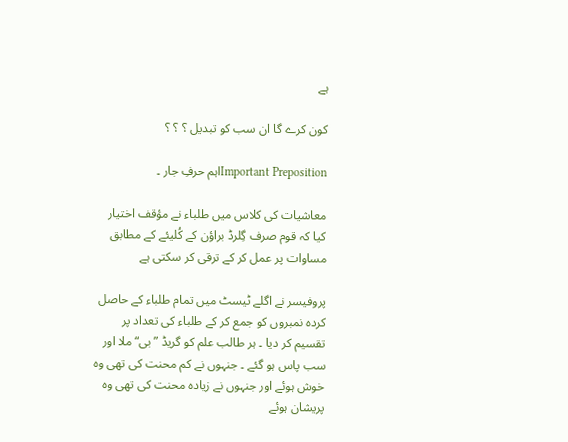ہے

کون کرے گا ان سب کو تبدیل ؟ ؟ ؟

Important Prepositionاہم حرفِ جار ۔

معاشیات کی کلاس میں طلباء نے مؤقف اختیار کیا کہ قوم صرف گِلرڈ براؤن کے کُلیئے کے مطابق مساوات پر عمل کر کے ترقی کر سکتی ہے

پروفیسر نے اگلے ٹیسٹ میں تمام طلباء کے حاصل کردہ نمبروں کو جمع کر کے طلباء کی تعداد پر تقسیم کر دیا ۔ ہر طالب علم کو گریڈ ”بی“ ملا اور سب پاس ہو گئے ۔ جنہوں نے کم محنت کی تھی وہ خوش ہوئے اور جنہوں نے زیادہ محنت کی تھی وہ پریشان ہوئے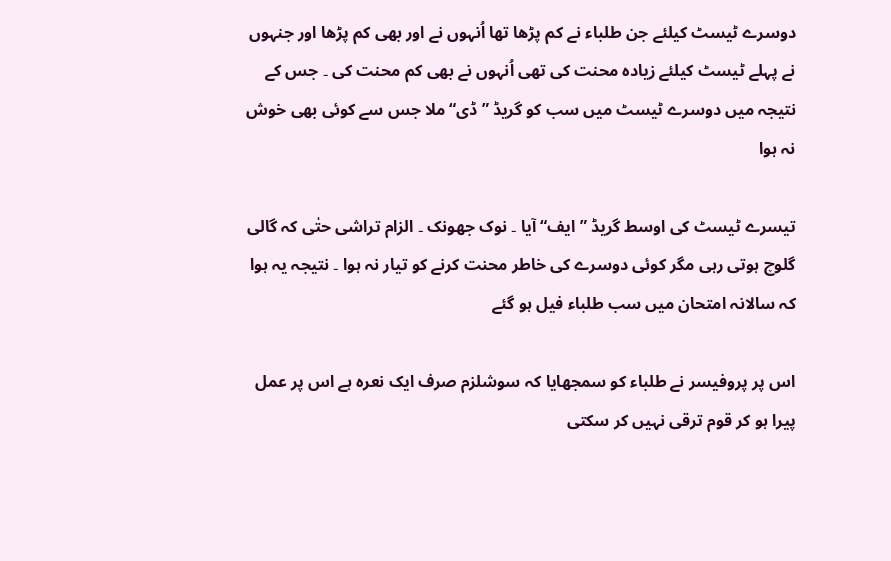دوسرے ٹیسٹ کیلئے جن طلباء نے کم پڑھا تھا اُنہوں نے اور بھی کم پڑھا اور جنہوں نے پہلے ٹیسٹ کیلئے زیادہ محنت کی تھی اُنہوں نے بھی کم محنت کی ۔ جس کے نتیجہ میں دوسرے ٹیسٹ میں سب کو گریڈ ”ڈی“ ملا جس سے کوئی بھی خوش نہ ہوا

تیسرے ٹیسٹ کی اوسط گریڈ ”ایف“ آیا ۔ نوک جھونک ۔ الزام تراشی حتٰی کہ گالی گلوچ ہوتی رہی مگر کوئی دوسرے کی خاطر محنت کرنے کو تیار نہ ہوا ۔ نتیجہ یہ ہوا کہ سالانہ امتحان میں سب طلباء فیل ہو گئے

اس پر پروفیسر نے طلباء کو سمجھایا کہ سوشلزم صرف ایک نعرہ ہے اس پر عمل پیرا ہو کر قوم ترقی نہیں کر سکتی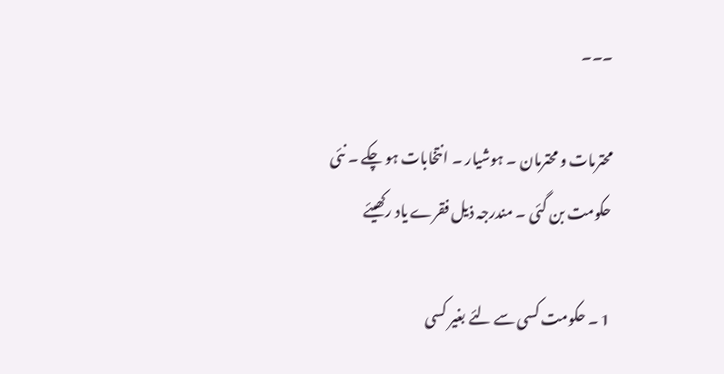۔۔۔

محترمات و محترمان ۔ ہوشیار ۔ انتخابات ہو چکے ۔ نئی حکومت بن گئی ۔ مندرجہ ذیل فقرے یاد رکھیئے

1 ۔ حکومت کسی سے لئے بغیر کسی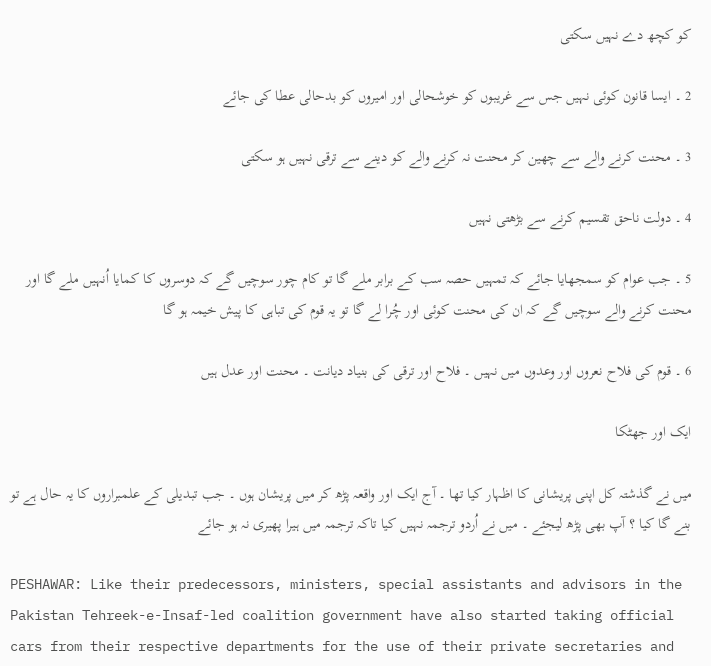کو کچھ دے نہیں سکتی

2 ۔ ایسا قانون کوئی نہیں جس سے غریبوں کو خوشحالی اور امیروں کو بدحالی عطا کی جائے

3 ۔ محنت کرنے والے سے چھین کر محنت نہ کرنے والے کو دینے سے ترقی نہیں ہو سکتی

4 ۔ دولت ناحق تقسیم کرنے سے بڑھتی نہیں

5 ۔ جب عوام کو سمجھایا جائے کہ تمہیں حصہ سب کے برابر ملے گا تو کام چور سوچیں گے کہ دوسروں کا کمایا اُنہیں ملے گا اور محنت کرنے والے سوچیں گے کہ ان کی محنت کوئی اور چُرا لے گا تو یہ قوم کی تباہی کا پیش خیمہ ہو گا

6 ۔ قوم کی فلاح نعروں اور وعدوں میں نہیں ۔ فلاح اور ترقی کی بنیاد دیانت ۔ محنت اور عدل ہیں

ایک اور جھٹکا

میں نے گذشتہ کل اپنی پریشانی کا اظہار کیا تھا ۔ آج ایک اور واقعہ پڑھ کر میں پریشان ہوں ۔ جب تبدیلی کے علمبراروں کا یہ حال ہے تو بنے گا کیا ؟ آپ بھی پڑھ لیجئے ۔ میں نے اُردو ترجمہ نہیں کیا تاکہ ترجمہ میں ہیرا پھیری نہ ہو جائے

PESHAWAR: Like their predecessors, ministers, special assistants and advisors in the Pakistan Tehreek-e-Insaf-led coalition government have also started taking official cars from their respective departments for the use of their private secretaries and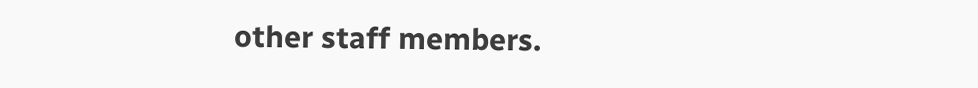other staff members.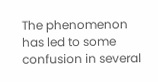The phenomenon has led to some confusion in several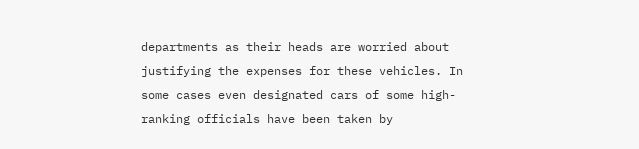departments as their heads are worried about justifying the expenses for these vehicles. In some cases even designated cars of some high-ranking officials have been taken by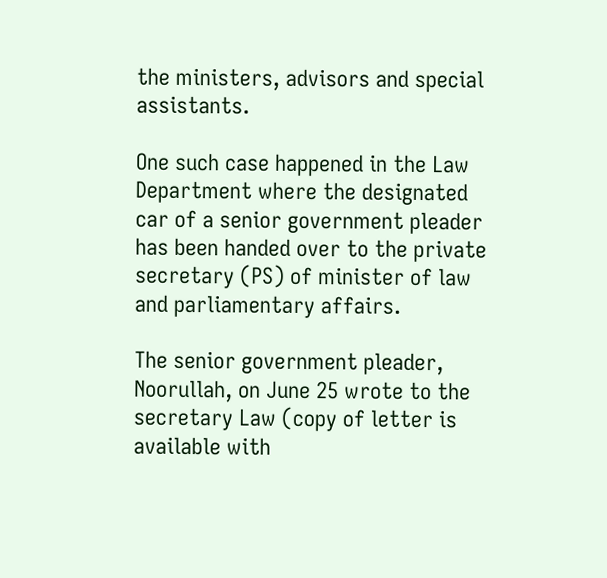the ministers, advisors and special assistants.

One such case happened in the Law Department where the designated car of a senior government pleader has been handed over to the private secretary (PS) of minister of law and parliamentary affairs.

The senior government pleader, Noorullah, on June 25 wrote to the secretary Law (copy of letter is available with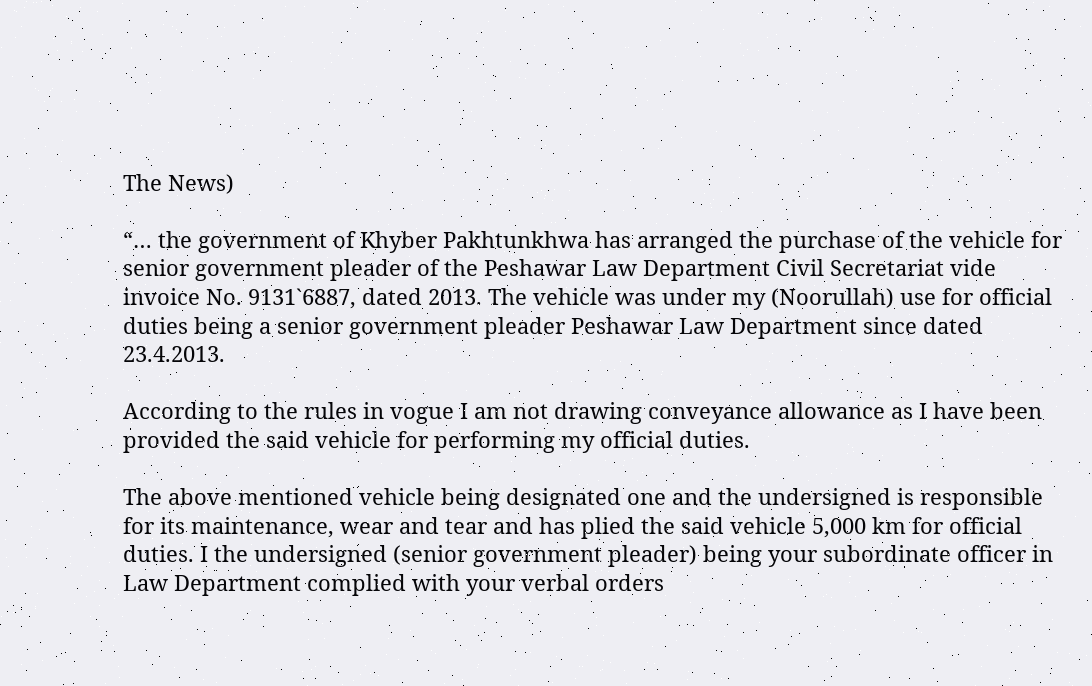The News)

“… the government of Khyber Pakhtunkhwa has arranged the purchase of the vehicle for senior government pleader of the Peshawar Law Department Civil Secretariat vide invoice No. 9131`6887, dated 2013. The vehicle was under my (Noorullah) use for official duties being a senior government pleader Peshawar Law Department since dated 23.4.2013.

According to the rules in vogue I am not drawing conveyance allowance as I have been provided the said vehicle for performing my official duties.

The above mentioned vehicle being designated one and the undersigned is responsible for its maintenance, wear and tear and has plied the said vehicle 5,000 km for official duties. I the undersigned (senior government pleader) being your subordinate officer in Law Department complied with your verbal orders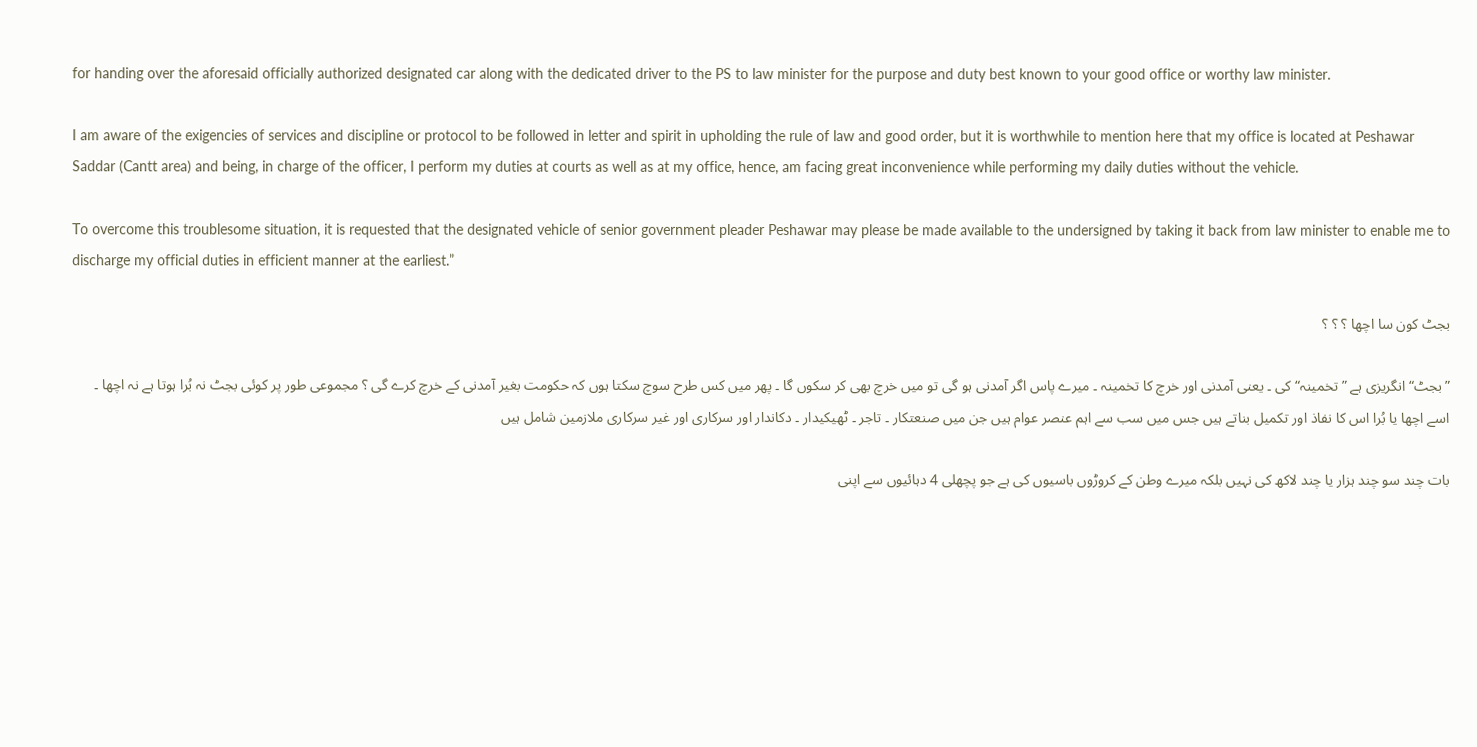for handing over the aforesaid officially authorized designated car along with the dedicated driver to the PS to law minister for the purpose and duty best known to your good office or worthy law minister.

I am aware of the exigencies of services and discipline or protocol to be followed in letter and spirit in upholding the rule of law and good order, but it is worthwhile to mention here that my office is located at Peshawar Saddar (Cantt area) and being, in charge of the officer, I perform my duties at courts as well as at my office, hence, am facing great inconvenience while performing my daily duties without the vehicle.

To overcome this troublesome situation, it is requested that the designated vehicle of senior government pleader Peshawar may please be made available to the undersigned by taking it back from law minister to enable me to discharge my official duties in efficient manner at the earliest.”

بجٹ کون سا اچھا ؟ ؟ ؟

”بجٹ“ انگریزی ہے ”تخمینہ“ کی ۔ یعنی آمدنی اور خرچ کا تخمینہ ۔ میرے پاس اگر آمدنی ہو گی تو میں خرچ بھی کر سکوں گا ۔ پھر میں کس طرح سوچ سکتا ہوں کہ حکومت بغیر آمدنی کے خرچ کرے گی ؟ مجموعی طور پر کوئی بجٹ نہ بُرا ہوتا ہے نہ اچھا ۔ اسے اچھا یا بُرا اس کا نفاذ اور تکمیل بناتے ہیں جس میں سب سے اہم عنصر عوام ہیں جن میں صنعتکار ۔ تاجر ۔ ٹھیکیدار ۔ دکاندار اور سرکاری اور غیر سرکاری ملازمین شامل ہیں

بات چند سو چند ہزار یا چند لاکھ کی نہیں بلکہ میرے وطن کے کروڑوں باسیوں کی ہے جو پچھلی 4 دہائیوں سے اپنی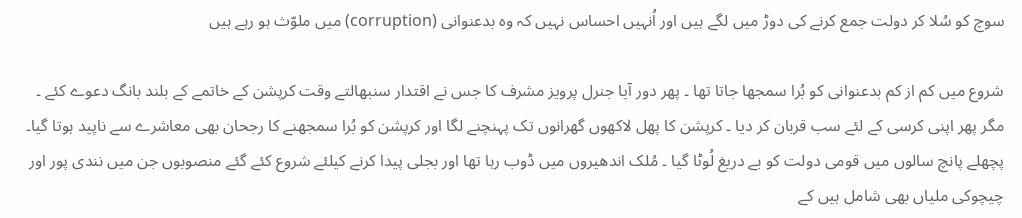سوچ کو سُلا کر دولت جمع کرنے کی دوڑ میں لگے ہیں اور اُنہیں احساس نہیں کہ وہ بدعنوانی (corruption) میں ملوّث ہو رہے ہیں

شروع میں کم از کم بدعنوانی کو بُرا سمجھا جاتا تھا ۔ پھر دور آیا جنرل پرویز مشرف کا جس نے اقتدار سنبھالتے وقت کرپشن کے خاتمے کے بلند بانگ دعوے کئے ۔ مگر پھر اپنی کرسی کے لئے سب قربان کر دیا ۔ کرپشن کا پھل لاکھوں گھرانوں تک پہنچنے لگا اور کرپشن کو بُرا سمجھنے کا رجحان بھی معاشرے سے ناپید ہوتا گیا۔ پچھلے پانچ سالوں میں قومی دولت کو بے دریغ لُوٹا گیا ۔ مُلک اندھیروں میں ڈوب رہا تھا اور بجلی پیدا کرنے کیلئے شروع کئے گئے منصوبوں جن میں نندی پور اور چیچوکی ملیاں بھی شامل ہیں کے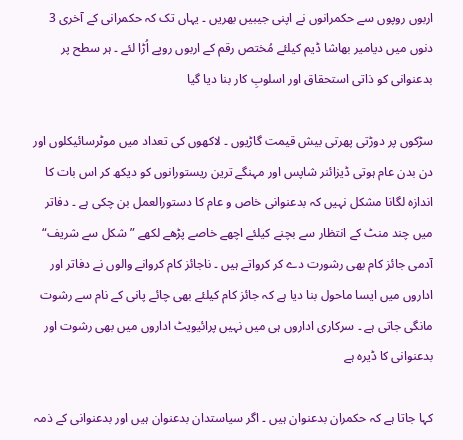اربوں روپوں سے حکمرانوں نے اپنی جیبیں بھریں ۔ یہاں تک کہ حکمرانی کے آخری 3 دنوں میں دیامیر بھاشا ڈیم کیلئے مُختص رقم کے اربوں روپے اُڑا لئے ۔ ہر سطح پر بدعنوانی کو ذاتی استحقاق اور اسلوبِ کار بنا دیا گیا

سڑکوں پر دوڑتی پھرتی بیش قیمت گاڑیوں ۔ لاکھوں کی تعداد میں موٹرسائیکلوں اور دن بدن عام ہوتی ڈیزائنر شاپس اور مہنگے ترین ریستورانوں کو دیکھ کر اس بات کا اندازہ لگانا مشکل نہیں کہ بدعنوانی خاص و عام کا دستورالعمل بن چکی ہے ۔ دفاتر میں چند منٹ کے انتظار سے بچنے کیلئے اچھے خاصے پڑھے لکھے ”شکل سے شریف“ آدمی جائز کام بھی رشورت دے کر کرواتے ہیں ۔ ناجائز کام کروانے والوں نے دفاتر اور اداروں میں ایسا ماحول بنا دیا ہے کہ جائز کام کیلئے بھی چائے پانی کے نام سے رشوت مانگی جاتی ہے ۔ سرکاری اداروں ہی میں نہیں پرائیویٹ اداروں میں بھی رشوت اور بدعنوانی کا ڈیرہ ہے

کہا جاتا ہے کہ حکمران بدعنوان ہیں ۔ اگر سیاستدان بدعنوان ہیں اور بدعنوانی کے ذمہ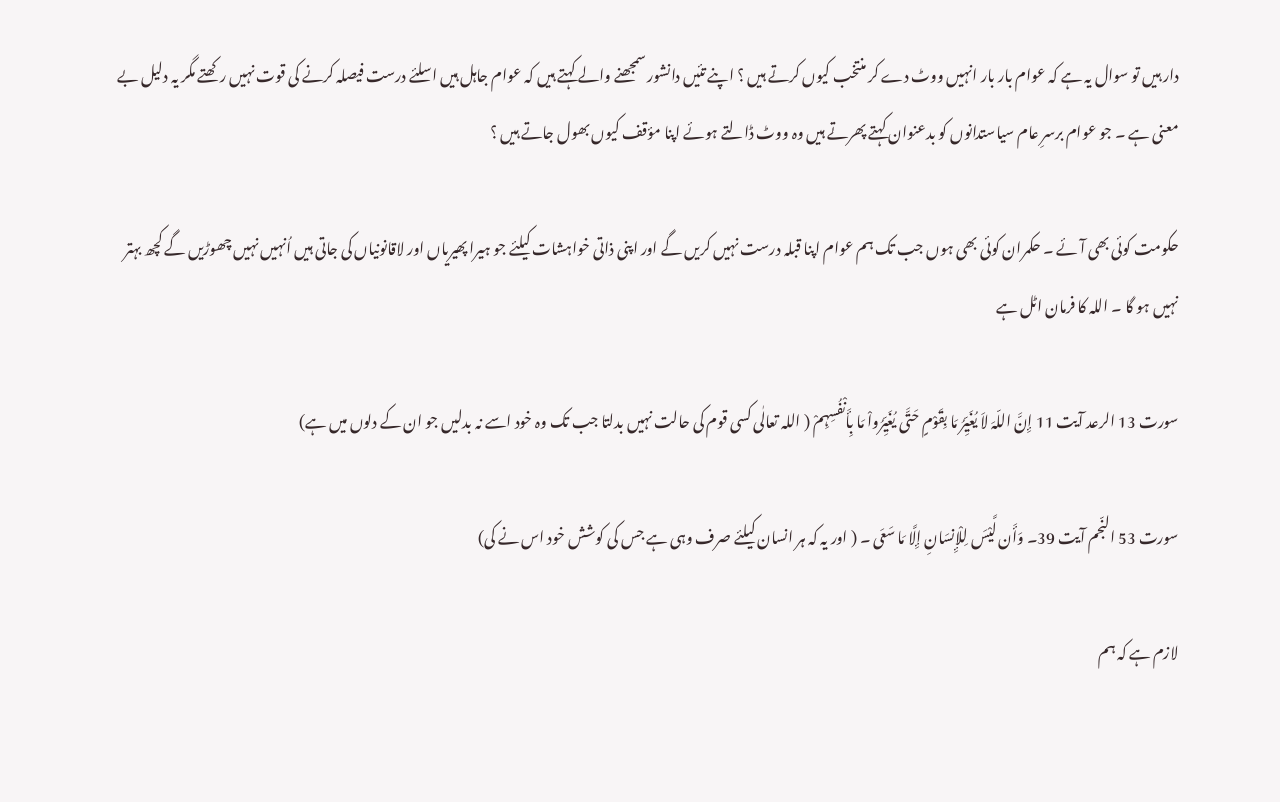دار ہیں تو سوال یہ ہے کہ عوام بار بار انہیں ووٹ دے کر منتخب کیوں کرتے ہیں ؟ اپنے تئیں دانشور سمجھنے والے کہتے ہیں کہ عوام جاہل ہیں اسلئے درست فیصلہ کرنے کی قوت نہیں رکھتے مگر یہ دلیل بے معنی ہے ۔ جو عوام برسرِ عام سیاستدانوں کو بدعنوان کہتے پھرتے ہیں وہ ووٹ ڈالتے ہوئے اپنا مؤقف کیوں بھول جاتے ہیں ؟

حکومت کوئی بھی آئے ۔ حکمران کوئی بھی ہوں جب تک ہم عوام اپنا قبلہ درست نہیں کریں گے اور اپنی ذاتی خواہشات کیلئے جو ہیرا پھیریاں اور لاقانونیاں کی جاتی ہیں اُنہیں نہیں چھوڑیں گے کچھ بہتر نہیں ہو گا ۔ اللہ کا فرمان اٹل ہے

سورت 13 الرعد آیت 11 إِنَّ اللّہَ لاَ يُغَيِّرُ مَا بِقَوْمٍ حَتَّی يُغَيِّرُواْ مَا بِأَنْفُسِہِمْ ( اللہ تعالٰی کسی قوم کی حالت نہیں بدلتا جب تک وہ خود اسے نہ بدلیں جو ان کے دلوں میں ہے)

سورت 53 النّجم آیت 39۔ وَأَن لَّيْسَ لِلْإِنسَانِ إِلَّا مَا سَعَی ۔ ( اور یہ کہ ہر انسان کیلئے صرف وہی ہے جس کی کوشش خود اس نے کی)

لازم ہے کہ ہم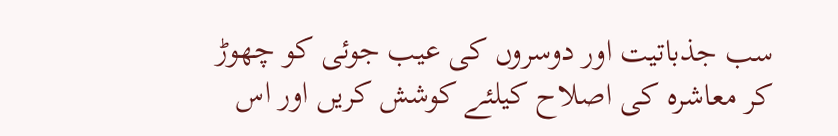سب جذباتیت اور دوسروں کی عیب جوئی کو چھوڑ کر معاشرہ کی اصلاح کیلئے کوشش کریں اور اس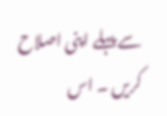سے پہلے اپنی اصلاح کریں ۔ اس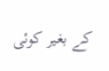کے بغیر کوئی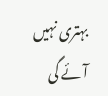بہتری نہیں آئے گی